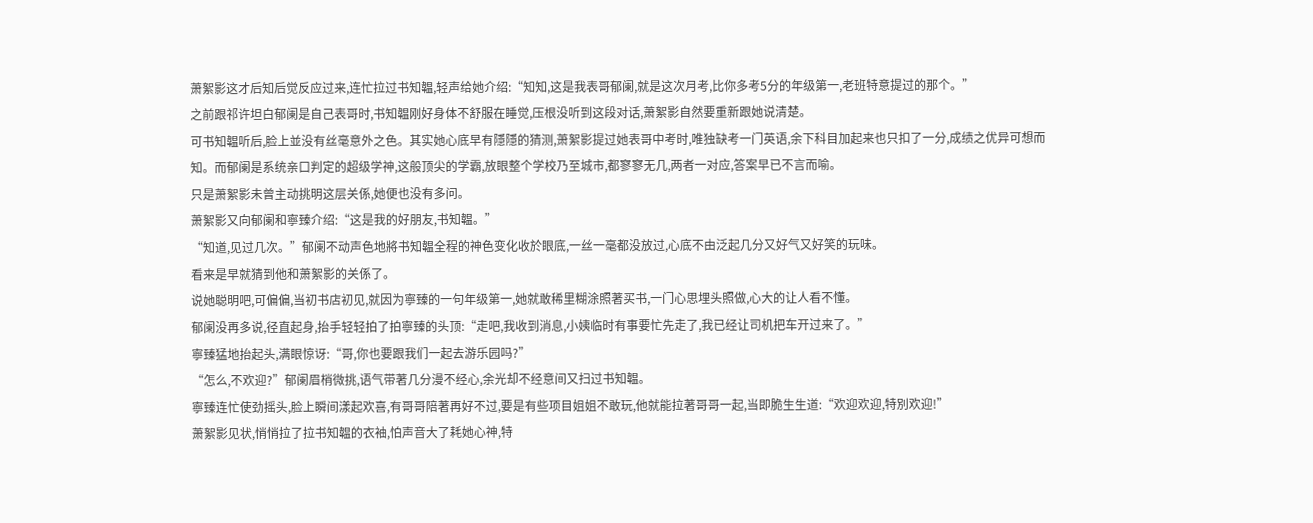萧絮影这才后知后觉反应过来,连忙拉过书知韞,轻声给她介绍:“知知,这是我表哥郁阑,就是这次月考,比你多考5分的年级第一,老班特意提过的那个。”
之前跟祁许坦白郁阑是自己表哥时,书知韞刚好身体不舒服在睡觉,压根没听到这段对话,萧絮影自然要重新跟她说清楚。
可书知韞听后,脸上並没有丝毫意外之色。其实她心底早有隱隱的猜测,萧絮影提过她表哥中考时,唯独缺考一门英语,余下科目加起来也只扣了一分,成绩之优异可想而知。而郁阑是系统亲口判定的超级学神,这般顶尖的学霸,放眼整个学校乃至城市,都寥寥无几,两者一对应,答案早已不言而喻。
只是萧絮影未曾主动挑明这层关係,她便也没有多问。
萧絮影又向郁阑和寧臻介绍:“这是我的好朋友,书知韞。”
“知道,见过几次。”郁阑不动声色地將书知韞全程的神色变化收於眼底,一丝一毫都没放过,心底不由泛起几分又好气又好笑的玩味。
看来是早就猜到他和萧絮影的关係了。
说她聪明吧,可偏偏,当初书店初见,就因为寧臻的一句年级第一,她就敢稀里糊涂照著买书,一门心思埋头照做,心大的让人看不懂。
郁阑没再多说,径直起身,抬手轻轻拍了拍寧臻的头顶:“走吧,我收到消息,小姨临时有事要忙先走了,我已经让司机把车开过来了。”
寧臻猛地抬起头,满眼惊讶:“哥,你也要跟我们一起去游乐园吗?”
“怎么,不欢迎?”郁阑眉梢微挑,语气带著几分漫不经心,余光却不经意间又扫过书知韞。
寧臻连忙使劲摇头,脸上瞬间漾起欢喜,有哥哥陪著再好不过,要是有些项目姐姐不敢玩,他就能拉著哥哥一起,当即脆生生道:“欢迎欢迎,特別欢迎!”
萧絮影见状,悄悄拉了拉书知韞的衣袖,怕声音大了耗她心神,特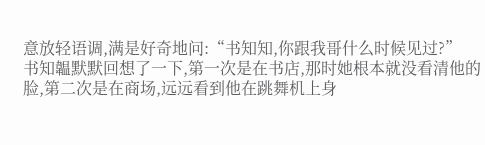意放轻语调,满是好奇地问:“书知知,你跟我哥什么时候见过?”
书知韞默默回想了一下,第一次是在书店,那时她根本就没看清他的脸,第二次是在商场,远远看到他在跳舞机上身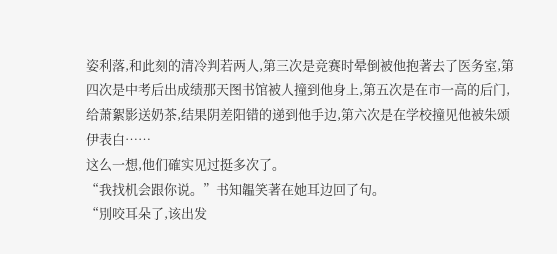姿利落,和此刻的清冷判若两人,第三次是竞赛时晕倒被他抱著去了医务室,第四次是中考后出成绩那天图书馆被人撞到他身上,第五次是在市一高的后门,给萧絮影送奶茶,结果阴差阳错的递到他手边,第六次是在学校撞见他被朱颂伊表白……
这么一想,他们確实见过挺多次了。
“我找机会跟你说。”书知韞笑著在她耳边回了句。
“別咬耳朵了,该出发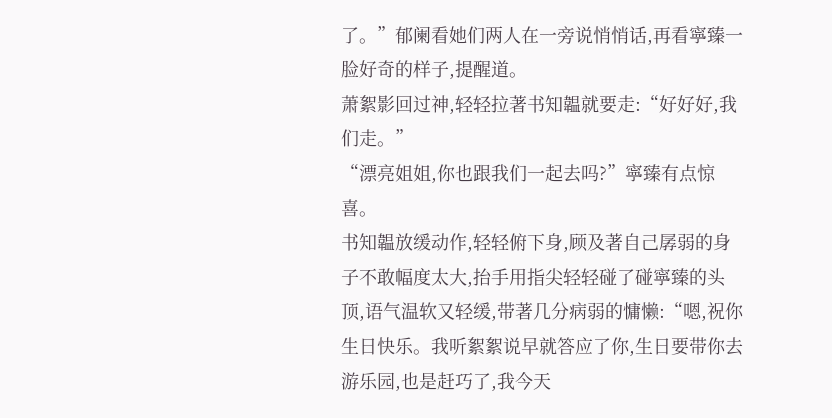了。”郁阑看她们两人在一旁说悄悄话,再看寧臻一脸好奇的样子,提醒道。
萧絮影回过神,轻轻拉著书知韞就要走:“好好好,我们走。”
“漂亮姐姐,你也跟我们一起去吗?”寧臻有点惊喜。
书知韞放缓动作,轻轻俯下身,顾及著自己孱弱的身子不敢幅度太大,抬手用指尖轻轻碰了碰寧臻的头顶,语气温软又轻缓,带著几分病弱的慵懒:“嗯,祝你生日快乐。我听絮絮说早就答应了你,生日要带你去游乐园,也是赶巧了,我今天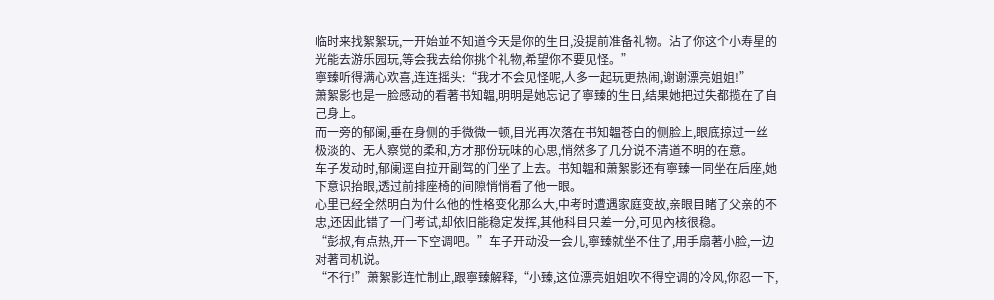临时来找絮絮玩,一开始並不知道今天是你的生日,没提前准备礼物。沾了你这个小寿星的光能去游乐园玩,等会我去给你挑个礼物,希望你不要见怪。”
寧臻听得满心欢喜,连连摇头:“我才不会见怪呢,人多一起玩更热闹,谢谢漂亮姐姐!”
萧絮影也是一脸感动的看著书知韞,明明是她忘记了寧臻的生日,结果她把过失都揽在了自己身上。
而一旁的郁阑,垂在身侧的手微微一顿,目光再次落在书知韞苍白的侧脸上,眼底掠过一丝极淡的、无人察觉的柔和,方才那份玩味的心思,悄然多了几分说不清道不明的在意。
车子发动时,郁阑逕自拉开副驾的门坐了上去。书知韞和萧絮影还有寧臻一同坐在后座,她下意识抬眼,透过前排座椅的间隙悄悄看了他一眼。
心里已经全然明白为什么他的性格变化那么大,中考时遭遇家庭变故,亲眼目睹了父亲的不忠,还因此错了一门考试,却依旧能稳定发挥,其他科目只差一分,可见內核很稳。
“彭叔,有点热,开一下空调吧。”车子开动没一会儿,寧臻就坐不住了,用手扇著小脸,一边对著司机说。
“不行!”萧絮影连忙制止,跟寧臻解释,“小臻,这位漂亮姐姐吹不得空调的冷风,你忍一下,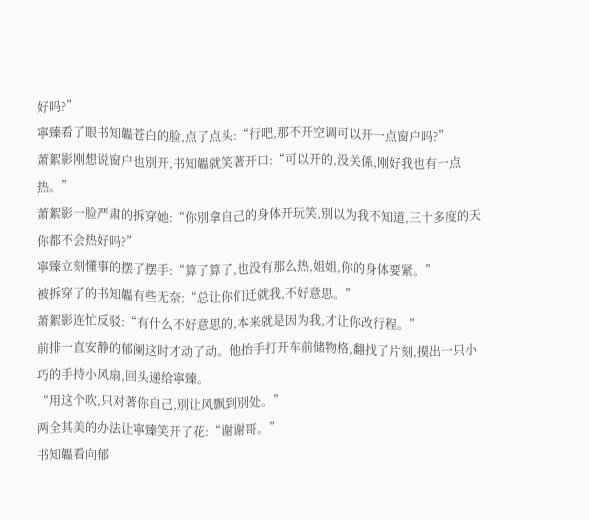好吗?”
寧臻看了眼书知韞苍白的脸,点了点头:“行吧,那不开空调可以开一点窗户吗?”
萧絮影刚想说窗户也別开,书知韞就笑著开口:“可以开的,没关係,刚好我也有一点热。”
萧絮影一脸严肃的拆穿她:“你別拿自己的身体开玩笑,別以为我不知道,三十多度的天你都不会热好吗?”
寧臻立刻懂事的摆了摆手:“算了算了,也没有那么热,姐姐,你的身体要紧。”
被拆穿了的书知韞有些无奈:“总让你们迁就我,不好意思。”
萧絮影连忙反驳:“有什么不好意思的,本来就是因为我,才让你改行程。”
前排一直安静的郁阑这时才动了动。他抬手打开车前储物格,翻找了片刻,摸出一只小巧的手持小风扇,回头递给寧臻。
“用这个吹,只对著你自己,別让风飘到別处。”
两全其美的办法让寧臻笑开了花:“谢谢哥。”
书知韞看向郁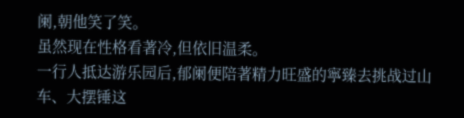阑,朝他笑了笑。
虽然现在性格看著冷,但依旧温柔。
一行人抵达游乐园后,郁阑便陪著精力旺盛的寧臻去挑战过山车、大摆锤这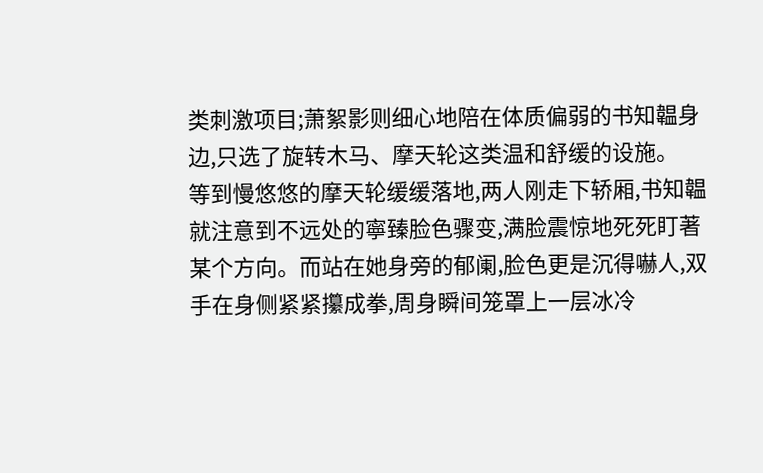类刺激项目;萧絮影则细心地陪在体质偏弱的书知韞身边,只选了旋转木马、摩天轮这类温和舒缓的设施。
等到慢悠悠的摩天轮缓缓落地,两人刚走下轿厢,书知韞就注意到不远处的寧臻脸色骤变,满脸震惊地死死盯著某个方向。而站在她身旁的郁阑,脸色更是沉得嚇人,双手在身侧紧紧攥成拳,周身瞬间笼罩上一层冰冷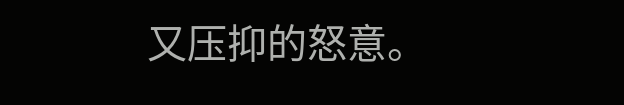又压抑的怒意。